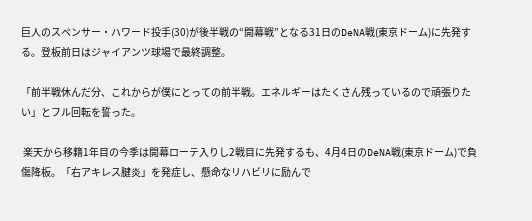巨人のスペンサー・ハワード投手(30)が後半戦の“開幕戦”となる31日のDeNA戦(東京ドーム)に先発する。登板前日はジャイアンツ球場で最終調整。

「前半戦休んだ分、これからが僕にとっての前半戦。エネルギーはたくさん残っているので頑張りたい」とフル回転を誓った。

 楽天から移籍1年目の今季は開幕ローテ入りし2戦目に先発するも、4月4日のDeNA戦(東京ドーム)で負傷降板。「右アキレス腱炎」を発症し、懸命なリハビリに励んで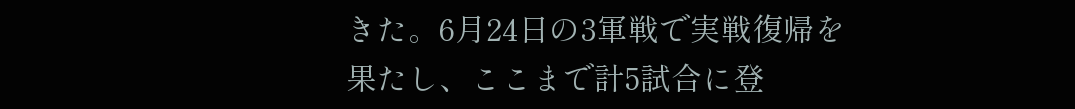きた。6月24日の3軍戦で実戦復帰を果たし、ここまで計5試合に登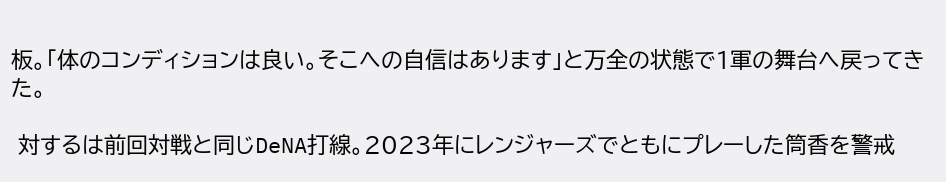板。「体のコンディションは良い。そこへの自信はあります」と万全の状態で1軍の舞台へ戻ってきた。

 対するは前回対戦と同じDeNA打線。2023年にレンジャーズでともにプレーした筒香を警戒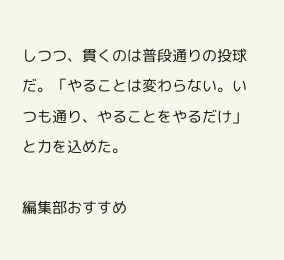しつつ、貫くのは普段通りの投球だ。「やることは変わらない。いつも通り、やることをやるだけ」と力を込めた。

編集部おすすめ